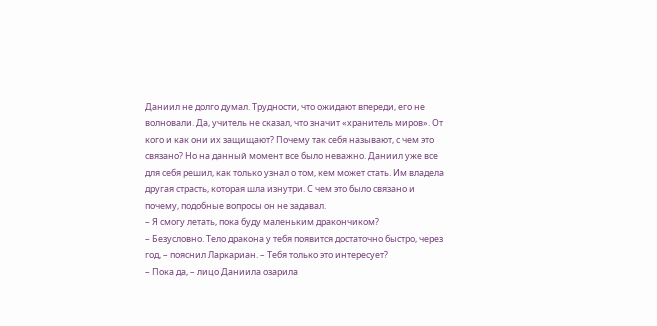Даниил не долго думал. Трудности, что ожидают впереди, его не волновали. Да, учитель не сказал, что значит «хранитель миров». От кого и как они их защищают? Почему так себя называют, с чем это связано? Но на данный момент все было неважно. Даниил уже все для себя решил, как только узнал о том, кем может стать. Им владела другая страсть, которая шла изнутри. С чем это было связано и почему, подобные вопросы он не задавал.
– Я смогу летать, пока буду маленьким дракончиком?
– Безусловно. Тело дракона у тебя появится достаточно быстро, через год, – пояснил Ларкариан. – Тебя только это интересует?
– Пока да, – лицо Даниила озарила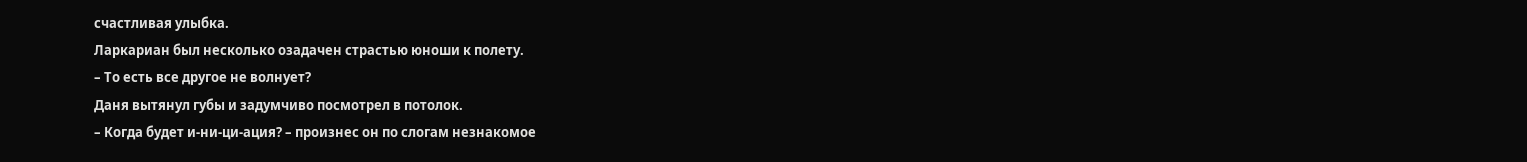счастливая улыбка.
Ларкариан был несколько озадачен страстью юноши к полету.
– То есть все другое не волнует?
Даня вытянул губы и задумчиво посмотрел в потолок.
– Когда будет и-ни-ци-ация? – произнес он по слогам незнакомое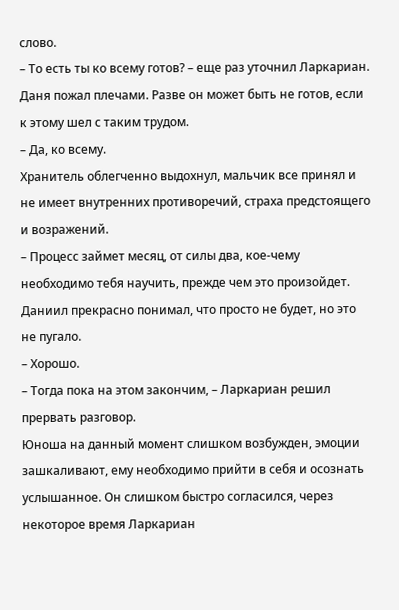слово.
– То есть ты ко всему готов? – еще раз уточнил Ларкариан.
Даня пожал плечами. Разве он может быть не готов, если к этому шел с таким трудом.
– Да, ко всему.
Хранитель облегченно выдохнул, мальчик все принял и не имеет внутренних противоречий, страха предстоящего и возражений.
– Процесс займет месяц, от силы два, кое-чему необходимо тебя научить, прежде чем это произойдет.
Даниил прекрасно понимал, что просто не будет, но это не пугало.
– Хорошо.
– Тогда пока на этом закончим, – Ларкариан решил прервать разговор.
Юноша на данный момент слишком возбужден, эмоции зашкаливают, ему необходимо прийти в себя и осознать услышанное. Он слишком быстро согласился, через некоторое время Ларкариан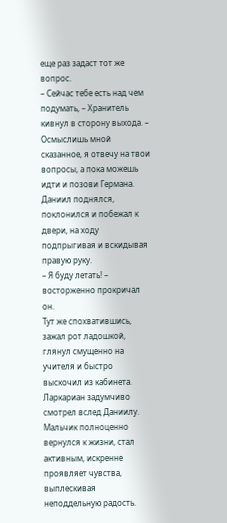еще раз задаст тот же вопрос.
– Сейчас тебе есть над чем подумать, – Хранитель кивнул в сторону выхода. – Осмыслишь мной сказанное, я отвечу на твои вопросы, а пока можешь идти и позови Германа.
Даниил поднялся, поклонился и побежал к двери, на ходу подпрыгивая и вскидывая правую руку.
– Я буду летать! – восторженно прокричал он.
Тут же спохватившись, зажал рот ладошкой, глянул смущенно на учителя и быстро выскочил из кабинета.
Ларкариан задумчиво смотрел вслед Даниилу. Мальчик полноценно вернулся к жизни, стал активным, искренне проявляет чувства, выплескивая неподдельную радость.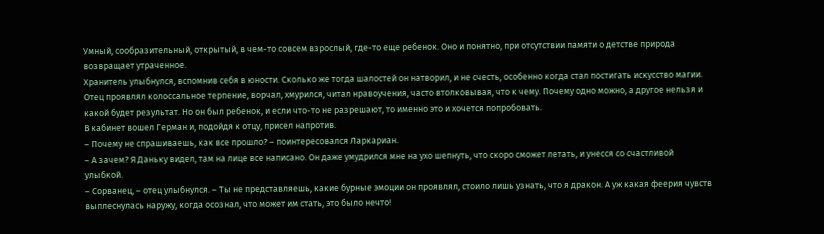Умный, сообразительный, открытый, в чем-то совсем взрослый, где-то еще ребенок. Оно и понятно, при отсутствии памяти о детстве природа возвращает утраченное.
Хранитель улыбнулся, вспомнив себя в юности. Сколько же тогда шалостей он натворил, и не счесть, особенно когда стал постигать искусство магии. Отец проявлял колоссальное терпение, ворчал, хмурился, читал нравоучения, часто втолковывая, что к чему. Почему одно можно, а другое нельзя и какой будет результат. Но он был ребенок, и если что-то не разрешают, то именно это и хочется попробовать.
В кабинет вошел Герман и, подойдя к отцу, присел напротив.
– Почему не спрашиваешь, как все прошло? – поинтересовался Ларкариан.
– А зачем? Я Даньку видел, там на лице все написано. Он даже умудрился мне на ухо шепнуть, что скоро сможет летать, и унесся со счастливой улыбкой.
– Сорванец, – отец улыбнулся. – Ты не представляешь, какие бурные эмоции он проявлял, стоило лишь узнать, что я дракон. А уж какая феерия чувств выплеснулась наружу, когда осознал, что может им стать, это было нечто!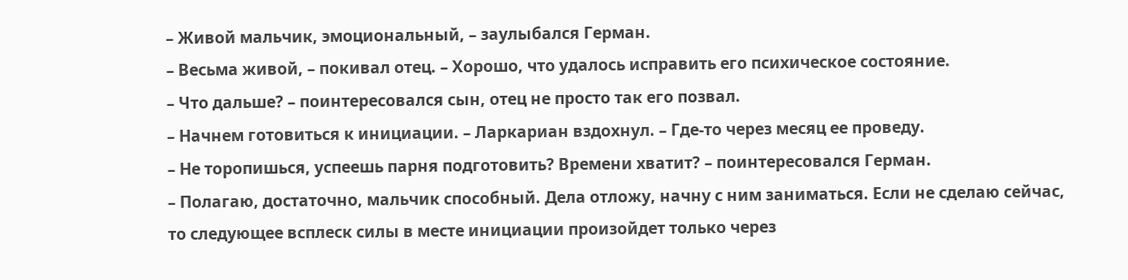– Живой мальчик, эмоциональный, – заулыбался Герман.
– Весьма живой, – покивал отец. – Хорошо, что удалось исправить его психическое состояние.
– Что дальше? – поинтересовался сын, отец не просто так его позвал.
– Начнем готовиться к инициации. – Ларкариан вздохнул. – Где-то через месяц ее проведу.
– Не торопишься, успеешь парня подготовить? Времени хватит? – поинтересовался Герман.
– Полагаю, достаточно, мальчик способный. Дела отложу, начну с ним заниматься. Если не сделаю сейчас, то следующее всплеск силы в месте инициации произойдет только через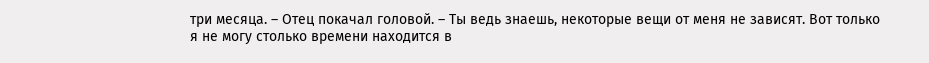три месяца. – Отец покачал головой. – Ты ведь знаешь, некоторые вещи от меня не зависят. Вот только я не могу столько времени находится в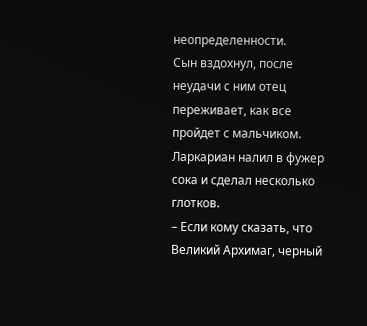неопределенности.
Сын вздохнул, после неудачи с ним отец переживает, как все пройдет с мальчиком.
Ларкариан налил в фужер сока и сделал несколько глотков.
– Если кому сказать, что Великий Архимаг, черный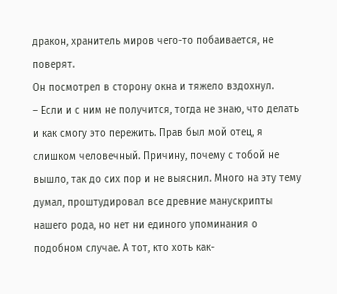дракон, хранитель миров чего-то побаивается, не поверят.
Он посмотрел в сторону окна и тяжело вздохнул.
– Если и с ним не получится, тогда не знаю, что делать и как смогу это пережить. Прав был мой отец, я слишком человечный. Причину, почему с тобой не вышло, так до сих пор и не выяснил. Много на эту тему думал, проштудировал все древние манускрипты нашего рода, но нет ни единого упоминания о подобном случае. А тот, кто хоть как-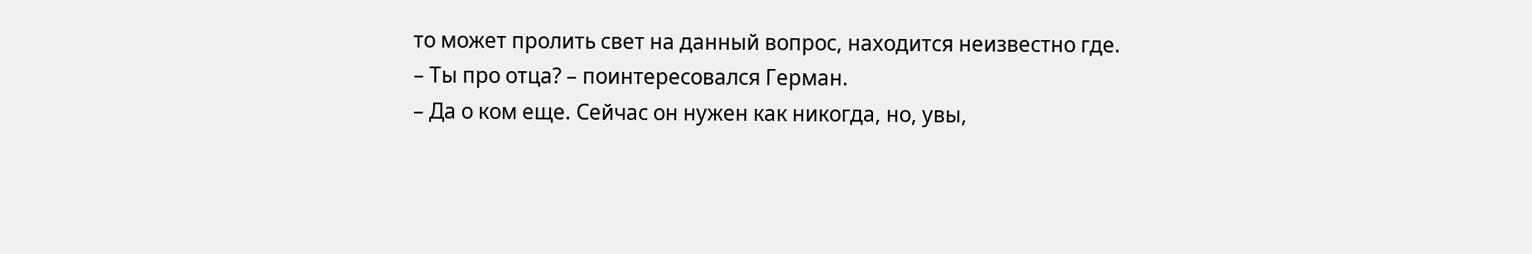то может пролить свет на данный вопрос, находится неизвестно где.
– Ты про отца? – поинтересовался Герман.
– Да о ком еще. Сейчас он нужен как никогда, но, увы,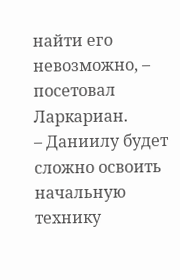найти его невозможно, – посетовал Ларкариан.
– Даниилу будет сложно освоить начальную технику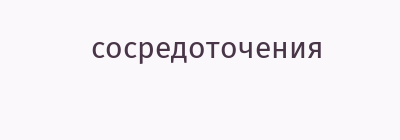сосредоточения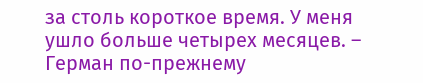за столь короткое время. У меня ушло больше четырех месяцев. – Герман по-прежнему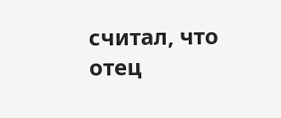считал, что отец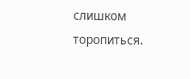слишком торопиться.